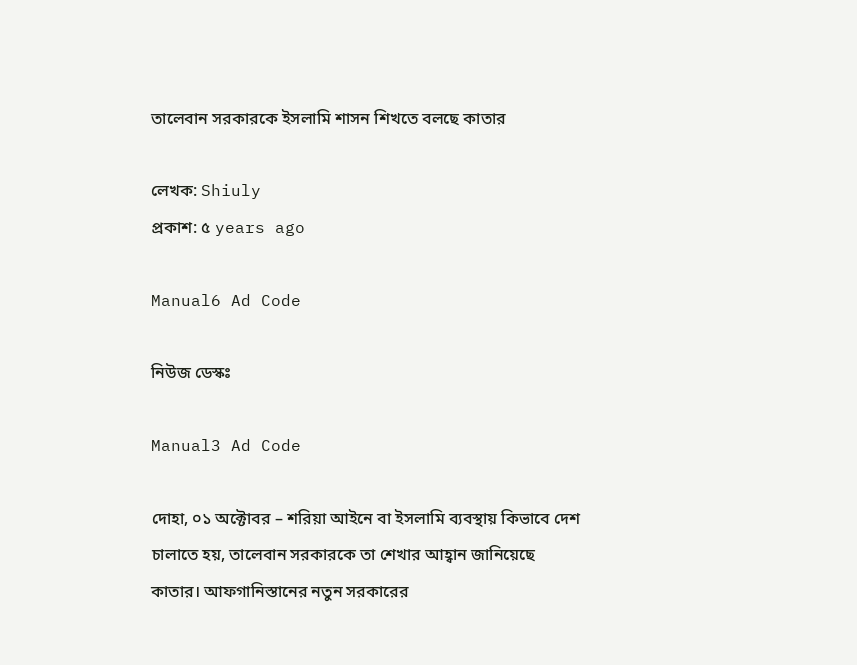তালেবান সরকারকে ইসলামি শাসন শিখতে বলছে কাতার

লেখক: Shiuly
প্রকাশ: ৫ years ago

Manual6 Ad Code

নিউজ ডেস্কঃ

Manual3 Ad Code

দোহা, ০১ অক্টোবর – শরিয়া আইনে বা ইসলামি ব্যবস্থায় কিভাবে দেশ চালাতে হয়, তালেবান সরকারকে তা শেখার আহ্বান জানিয়েছে কাতার। আফগানিস্তানের নতুন সরকারের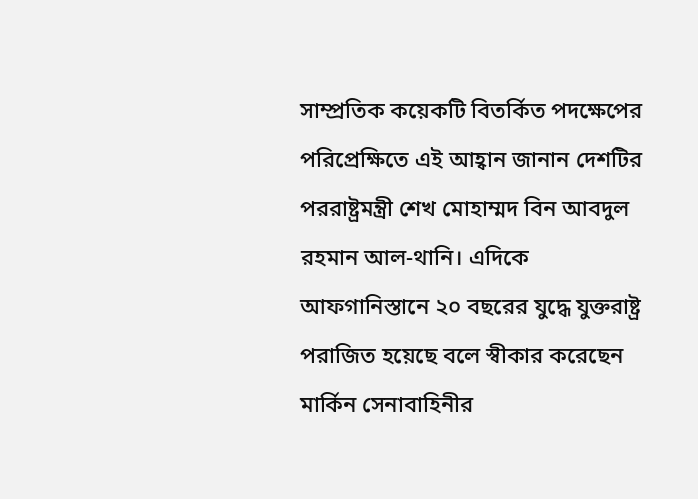সাম্প্রতিক কয়েকটি বিতর্কিত পদক্ষেপের পরিপ্রেক্ষিতে এই আহ্বান জানান দেশটির পররাষ্ট্রমন্ত্রী শেখ মোহাম্মদ বিন আবদুল রহমান আল-থানি। এদিকে আফগানিস্তানে ২০ বছরের যুদ্ধে যুক্তরাষ্ট্র পরাজিত হয়েছে বলে স্বীকার করেছেন মার্কিন সেনাবাহিনীর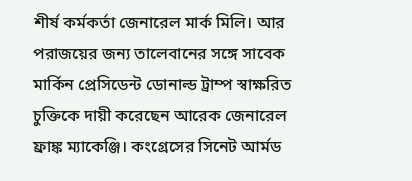শীর্ষ কর্মকর্তা জেনারেল মার্ক মিলি। আর পরাজয়ের জন্য তালেবানের সঙ্গে সাবেক মার্কিন প্রেসিডেন্ট ডোনাল্ড ট্রাম্প স্বাক্ষরিত চুক্তিকে দায়ী করেছেন আরেক জেনারেল ফ্রাঙ্ক ম্যাকেঞ্জি। কংগ্রেসের সিনেট আর্মড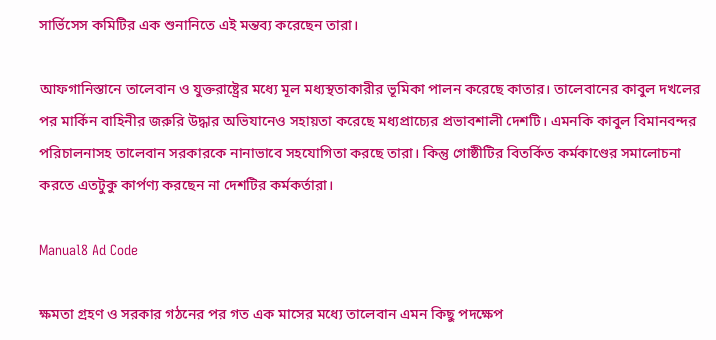সার্ভিসেস কমিটির এক শুনানিতে এই মন্তব্য করেছেন তারা।

আফগানিস্তানে তালেবান ও যুক্তরাষ্ট্রের মধ্যে মূল মধ্যস্থতাকারীর ভূমিকা পালন করেছে কাতার। তালেবানের কাবুল দখলের পর মার্কিন বাহিনীর জরুরি উদ্ধার অভিযানেও সহায়তা করেছে মধ্যপ্রাচ্যের প্রভাবশালী দেশটি। এমনকি কাবুল বিমানবন্দর পরিচালনাসহ তালেবান সরকারকে নানাভাবে সহযোগিতা করছে তারা। কিন্তু গোষ্ঠীটির বিতর্কিত কর্মকাণ্ডের সমালোচনা করতে এতটুকু কার্পণ্য করছেন না দেশটির কর্মকর্তারা।

Manual8 Ad Code

ক্ষমতা গ্রহণ ও সরকার গঠনের পর গত এক মাসের মধ্যে তালেবান এমন কিছু পদক্ষেপ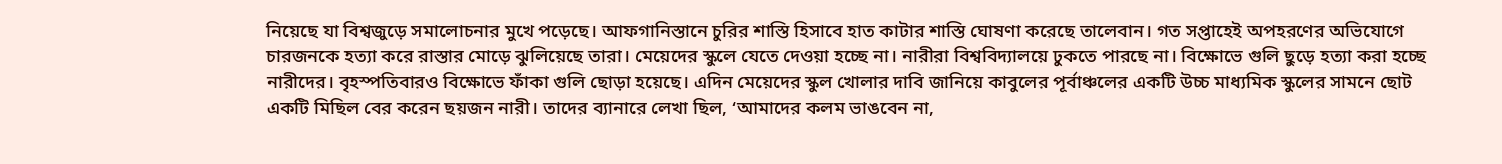নিয়েছে যা বিশ্বজুড়ে সমালোচনার মুখে পড়েছে। আফগানিস্তানে চুরির শাস্তি হিসাবে হাত কাটার শাস্তি ঘোষণা করেছে তালেবান। গত সপ্তাহেই অপহরণের অভিযোগে চারজনকে হত্যা করে রাস্তার মোড়ে ঝুলিয়েছে তারা। মেয়েদের স্কুলে যেতে দেওয়া হচ্ছে না। নারীরা বিশ্ববিদ্যালয়ে ঢুকতে পারছে না। বিক্ষোভে গুলি ছুড়ে হত্যা করা হচ্ছে নারীদের। বৃহস্পতিবারও বিক্ষোভে ফাঁকা গুলি ছোড়া হয়েছে। এদিন মেয়েদের স্কুল খোলার দাবি জানিয়ে কাবুলের পূর্বাঞ্চলের একটি উচ্চ মাধ্যমিক স্কুলের সামনে ছোট একটি মিছিল বের করেন ছয়জন নারী। তাদের ব্যানারে লেখা ছিল, ‘আমাদের কলম ভাঙবেন না,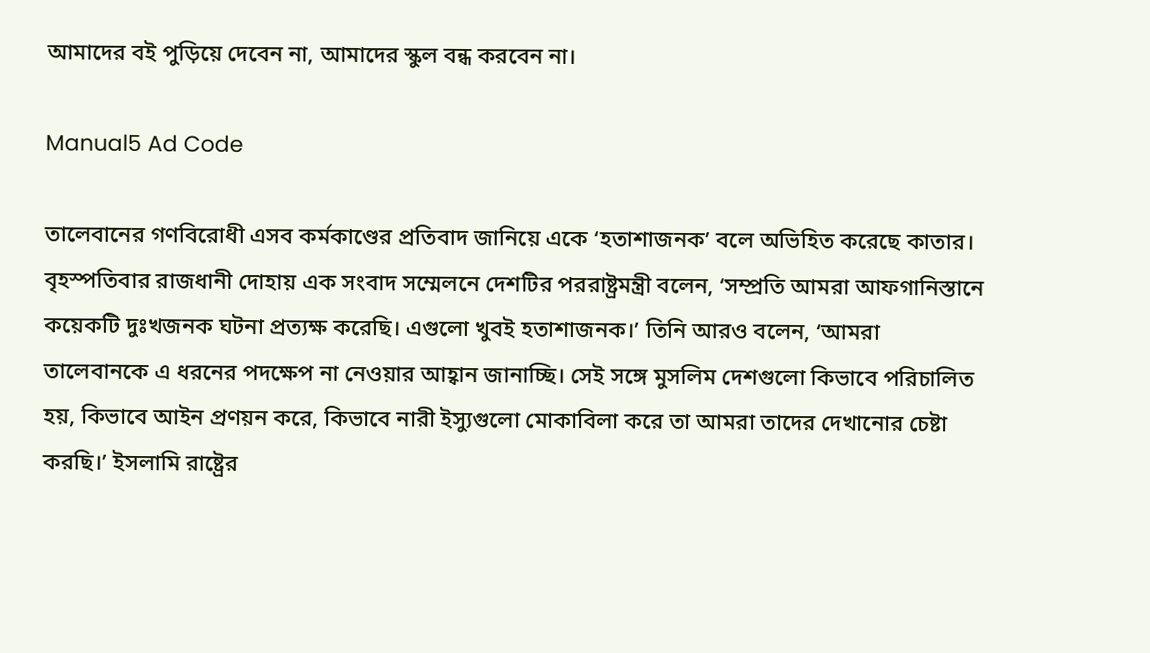আমাদের বই পুড়িয়ে দেবেন না, আমাদের স্কুল বন্ধ করবেন না।

Manual5 Ad Code

তালেবানের গণবিরোধী এসব কর্মকাণ্ডের প্রতিবাদ জানিয়ে একে ‘হতাশাজনক’ বলে অভিহিত করেছে কাতার। বৃহস্পতিবার রাজধানী দোহায় এক সংবাদ সম্মেলনে দেশটির পররাষ্ট্রমন্ত্রী বলেন, ‘সম্প্রতি আমরা আফগানিস্তানে কয়েকটি দুঃখজনক ঘটনা প্রত্যক্ষ করেছি। এগুলো খুবই হতাশাজনক।’ তিনি আরও বলেন, ‘আমরা তালেবানকে এ ধরনের পদক্ষেপ না নেওয়ার আহ্বান জানাচ্ছি। সেই সঙ্গে মুসলিম দেশগুলো কিভাবে পরিচালিত হয়, কিভাবে আইন প্রণয়ন করে, কিভাবে নারী ইস্যুগুলো মোকাবিলা করে তা আমরা তাদের দেখানোর চেষ্টা করছি।’ ইসলামি রাষ্ট্রের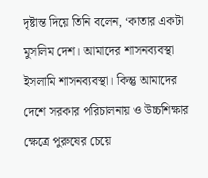দৃষ্টান্ত দিয়ে তিনি বলেন, ‘কাতার একটা মুসলিম দেশ। আমাদের শাসনব্যবস্থা ইসলামি শাসনব্যবস্থা। কিন্তু আমাদের দেশে সরকার পরিচালনায় ও উচ্চশিক্ষার ক্ষেত্রে পুরুষের চেয়ে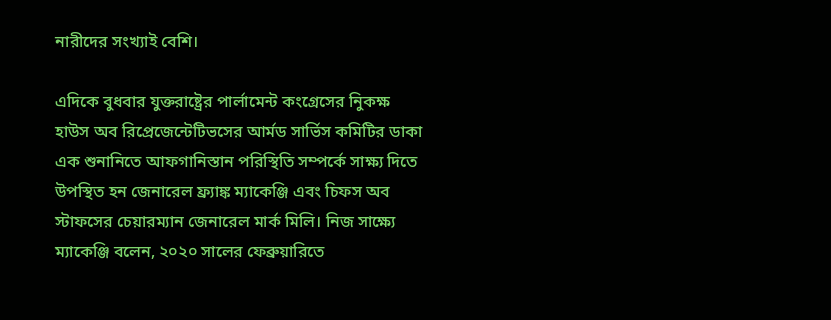নারীদের সংখ্যাই বেশি।

এদিকে বুধবার যুক্তরাষ্ট্রের পার্লামেন্ট কংগ্রেসের নিুকক্ষ হাউস অব রিপ্রেজেন্টেটিভসের আর্মড সার্ভিস কমিটির ডাকা এক শুনানিতে আফগানিস্তান পরিস্থিতি সম্পর্কে সাক্ষ্য দিতে উপস্থিত হন জেনারেল ফ্র্যাঙ্ক ম্যাকেঞ্জি এবং চিফস অব স্টাফসের চেয়ারম্যান জেনারেল মার্ক মিলি। নিজ সাক্ষ্যে ম্যাকেঞ্জি বলেন, ২০২০ সালের ফেব্রুয়ারিতে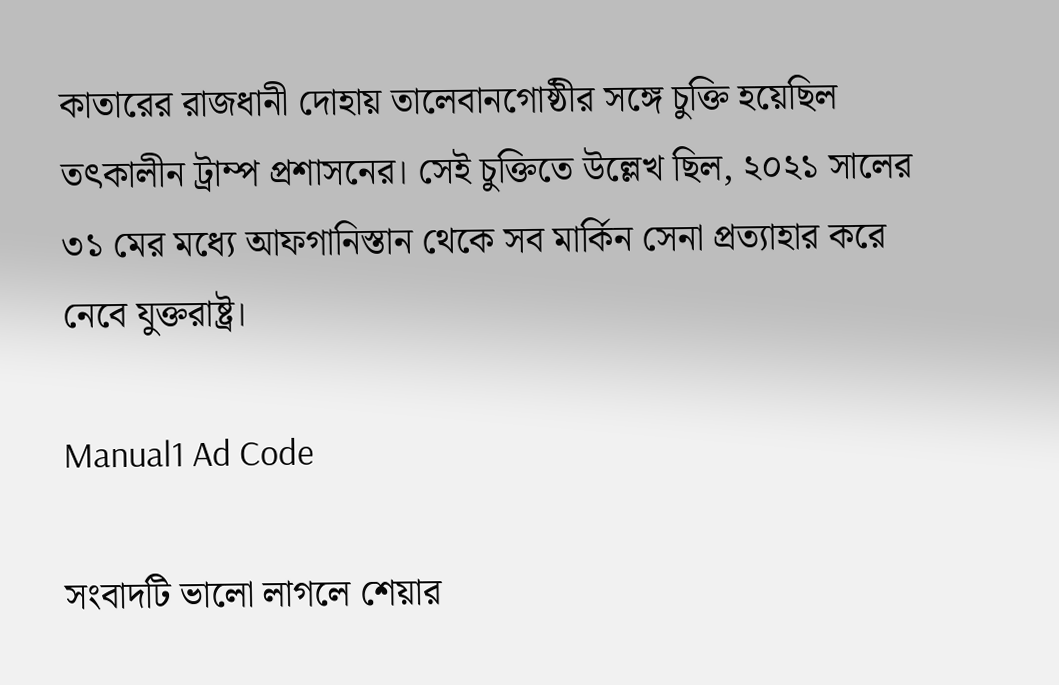কাতারের রাজধানী দোহায় তালেবানগোষ্ঠীর সঙ্গে চুক্তি হয়েছিল তৎকালীন ট্রাম্প প্রশাসনের। সেই চুক্তিতে উল্লেখ ছিল, ২০২১ সালের ৩১ মের মধ্যে আফগানিস্তান থেকে সব মার্কিন সেনা প্রত্যাহার করে নেবে যুক্তরাষ্ট্র।

Manual1 Ad Code

সংবাদটি ভালো লাগলে শেয়ার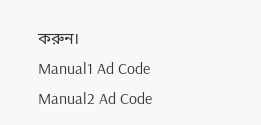করুন।
Manual1 Ad Code
Manual2 Ad Code